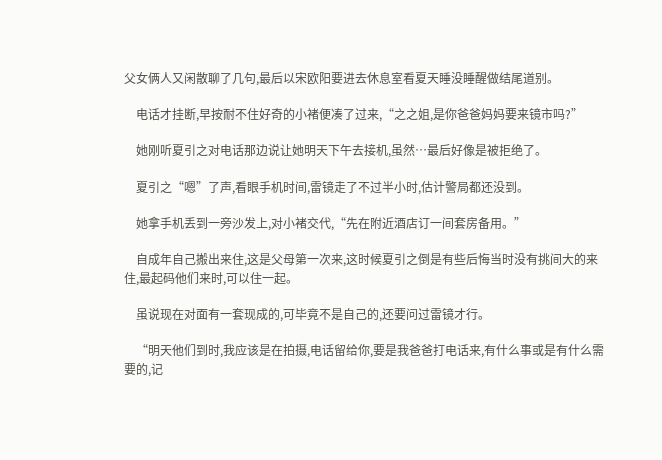父女俩人又闲散聊了几句,最后以宋欧阳要进去休息室看夏天睡没睡醒做结尾道别。

    电话才挂断,早按耐不住好奇的小褚便凑了过来,“之之姐,是你爸爸妈妈要来镜市吗?”

    她刚听夏引之对电话那边说让她明天下午去接机,虽然…最后好像是被拒绝了。

    夏引之“嗯”了声,看眼手机时间,雷镜走了不过半小时,估计警局都还没到。

    她拿手机丢到一旁沙发上,对小褚交代,“先在附近酒店订一间套房备用。”

    自成年自己搬出来住,这是父母第一次来,这时候夏引之倒是有些后悔当时没有挑间大的来住,最起码他们来时,可以住一起。

    虽说现在对面有一套现成的,可毕竟不是自己的,还要问过雷镜才行。

    “明天他们到时,我应该是在拍摄,电话留给你,要是我爸爸打电话来,有什么事或是有什么需要的,记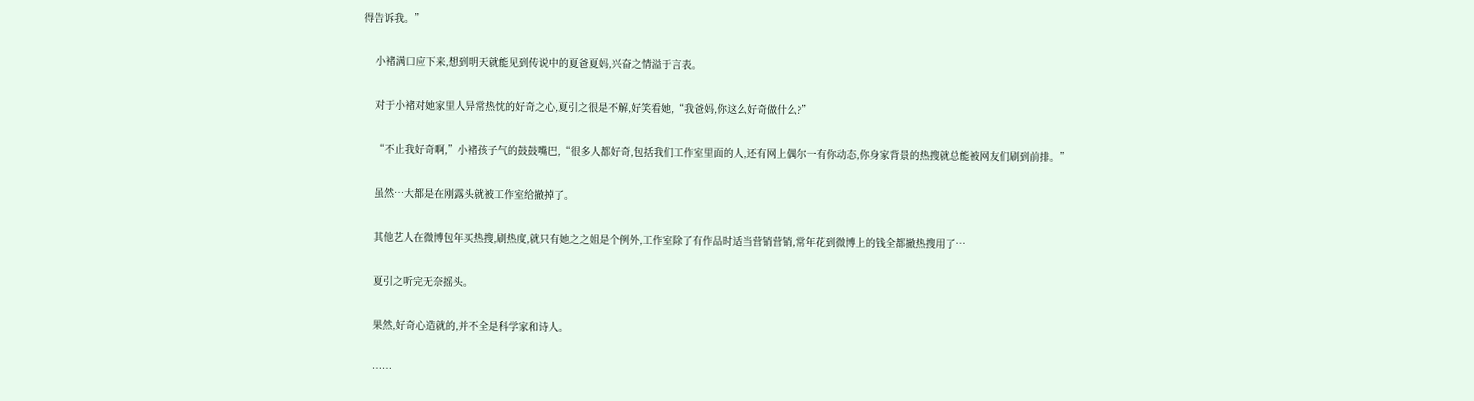得告诉我。”

    小褚满口应下来,想到明天就能见到传说中的夏爸夏妈,兴奋之情溢于言表。

    对于小褚对她家里人异常热忱的好奇之心,夏引之很是不解,好笑看她,“我爸妈,你这么好奇做什么?”

    “不止我好奇啊,”小褚孩子气的鼓鼓嘴巴,“很多人都好奇,包括我们工作室里面的人,还有网上偶尔一有你动态,你身家背景的热搜就总能被网友们刷到前排。”

    虽然…大都是在刚露头就被工作室给撤掉了。

    其他艺人在微博包年买热搜,刷热度,就只有她之之姐是个例外,工作室除了有作品时适当营销营销,常年花到微博上的钱全都撤热搜用了…

    夏引之听完无奈摇头。

    果然,好奇心造就的,并不全是科学家和诗人。

    ……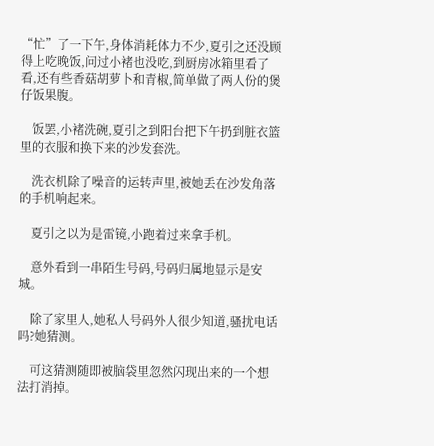“忙”了一下午,身体消耗体力不少,夏引之还没顾得上吃晚饭,问过小褚也没吃,到厨房冰箱里看了看,还有些香菇胡萝卜和青椒,简单做了两人份的煲仔饭果腹。

    饭罢,小褚洗碗,夏引之到阳台把下午扔到脏衣篮里的衣服和换下来的沙发套洗。

    洗衣机除了噪音的运转声里,被她丢在沙发角落的手机响起来。

    夏引之以为是雷镜,小跑着过来拿手机。

    意外看到一串陌生号码,号码归属地显示是安城。

    除了家里人,她私人号码外人很少知道,骚扰电话吗?她猜测。

    可这猜测随即被脑袋里忽然闪现出来的一个想法打消掉。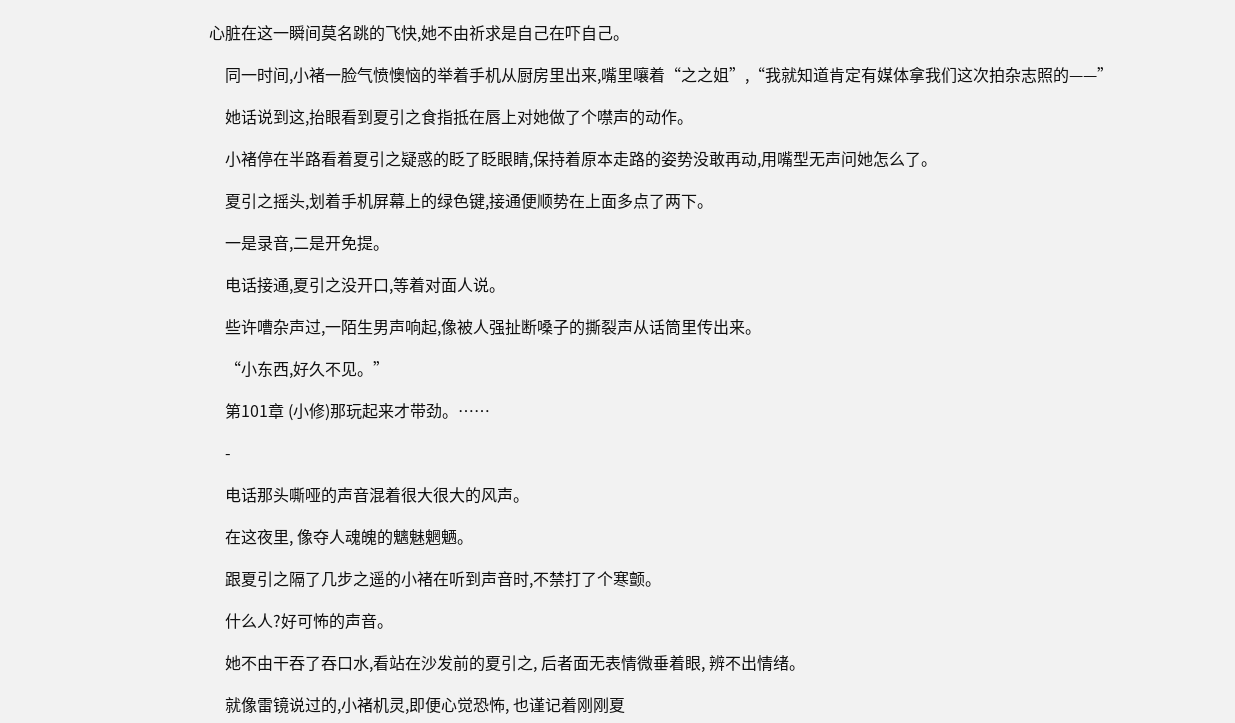心脏在这一瞬间莫名跳的飞快,她不由祈求是自己在吓自己。

    同一时间,小褚一脸气愤懊恼的举着手机从厨房里出来,嘴里嚷着“之之姐”,“我就知道肯定有媒体拿我们这次拍杂志照的——”

    她话说到这,抬眼看到夏引之食指抵在唇上对她做了个噤声的动作。

    小褚停在半路看着夏引之疑惑的眨了眨眼睛,保持着原本走路的姿势没敢再动,用嘴型无声问她怎么了。

    夏引之摇头,划着手机屏幕上的绿色键,接通便顺势在上面多点了两下。

    一是录音,二是开免提。

    电话接通,夏引之没开口,等着对面人说。

    些许嘈杂声过,一陌生男声响起,像被人强扯断嗓子的撕裂声从话筒里传出来。

    “小东西,好久不见。”

    第101章 (小修)那玩起来才带劲。……

    -

    电话那头嘶哑的声音混着很大很大的风声。

    在这夜里, 像夺人魂魄的魑魅魍魉。

    跟夏引之隔了几步之遥的小褚在听到声音时,不禁打了个寒颤。

    什么人?好可怖的声音。

    她不由干吞了吞口水,看站在沙发前的夏引之, 后者面无表情微垂着眼, 辨不出情绪。

    就像雷镜说过的,小褚机灵,即便心觉恐怖, 也谨记着刚刚夏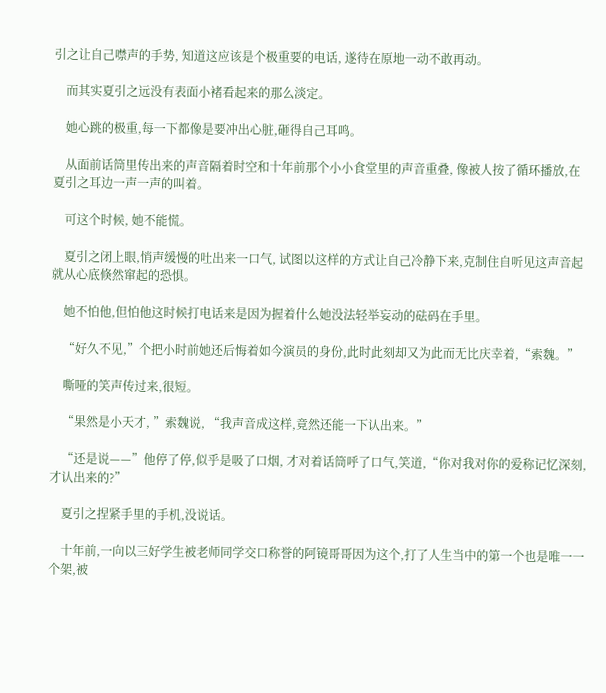引之让自己噤声的手势, 知道这应该是个极重要的电话, 遂待在原地一动不敢再动。

    而其实夏引之远没有表面小褚看起来的那么淡定。

    她心跳的极重,每一下都像是要冲出心脏,砸得自己耳鸣。

    从面前话筒里传出来的声音隔着时空和十年前那个小小食堂里的声音重叠, 像被人按了循环播放,在夏引之耳边一声一声的叫着。

    可这个时候, 她不能慌。

    夏引之闭上眼,悄声缓慢的吐出来一口气, 试图以这样的方式让自己冷静下来,克制住自听见这声音起就从心底倏然窜起的恐惧。

    她不怕他,但怕他这时候打电话来是因为握着什么她没法轻举妄动的砝码在手里。

    “好久不见,”个把小时前她还后悔着如今演员的身份,此时此刻却又为此而无比庆幸着,“索魏。”

    嘶哑的笑声传过来,很短。

    “果然是小天才, ”索魏说, “我声音成这样,竟然还能一下认出来。”

    “还是说——”他停了停,似乎是吸了口烟, 才对着话筒呼了口气,笑道,“你对我对你的爱称记忆深刻,才认出来的?”

    夏引之捏紧手里的手机,没说话。

    十年前,一向以三好学生被老师同学交口称誉的阿镜哥哥因为这个,打了人生当中的第一个也是唯一一个架,被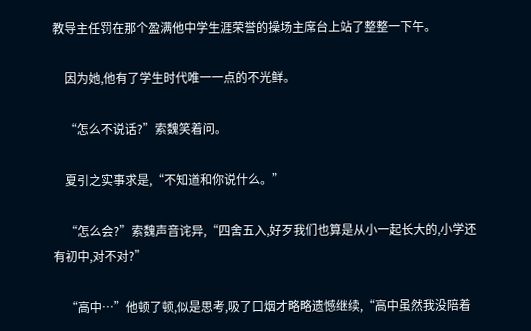教导主任罚在那个盈满他中学生涯荣誉的操场主席台上站了整整一下午。

    因为她,他有了学生时代唯一一点的不光鲜。

    “怎么不说话?”索魏笑着问。

    夏引之实事求是,“不知道和你说什么。”

    “怎么会?”索魏声音诧异,“四舍五入,好歹我们也算是从小一起长大的,小学还有初中,对不对?”

    “高中…”他顿了顿,似是思考,吸了口烟才略略遗憾继续,“高中虽然我没陪着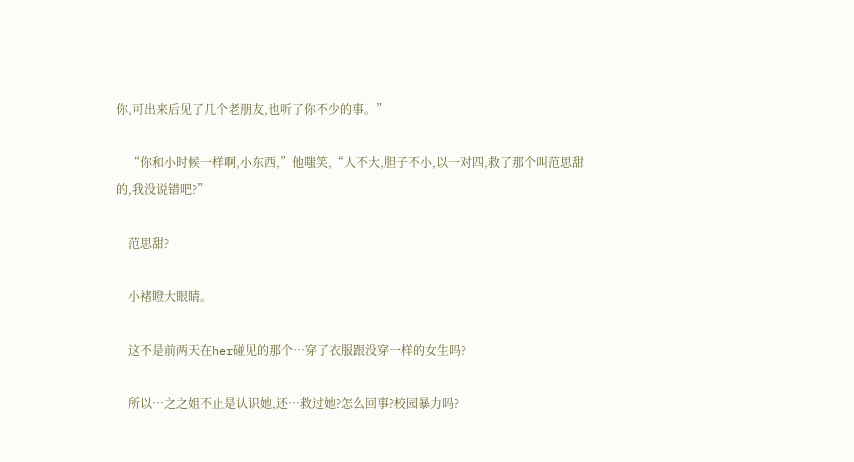你,可出来后见了几个老朋友,也听了你不少的事。”

    “你和小时候一样啊,小东西,”他嗤笑,“人不大,胆子不小,以一对四,救了那个叫范思甜的,我没说错吧?”

    范思甜?

    小褚瞪大眼睛。

    这不是前两天在her碰见的那个…穿了衣服跟没穿一样的女生吗?

    所以…之之姐不止是认识她,还…救过她?怎么回事?校园暴力吗?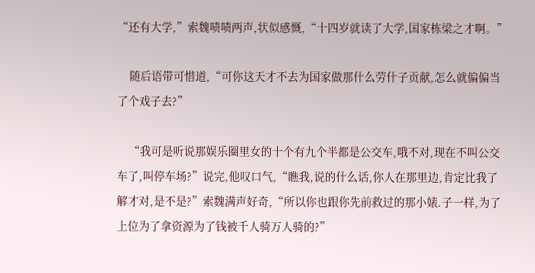“还有大学,”索魏啧啧两声,状似感慨,“十四岁就读了大学,国家栋梁之才啊。”

    随后语带可惜道,“可你这天才不去为国家做那什么劳什子贡献,怎么就偏偏当了个戏子去?”

    “我可是听说那娱乐圈里女的十个有九个半都是公交车,哦不对,现在不叫公交车了,叫停车场?”说完,他叹口气,“瞧我,说的什么话,你人在那里边,肯定比我了解才对,是不是?”索魏满声好奇,“所以你也跟你先前救过的那小婊.子一样,为了上位为了拿资源为了钱被千人骑万人骑的?”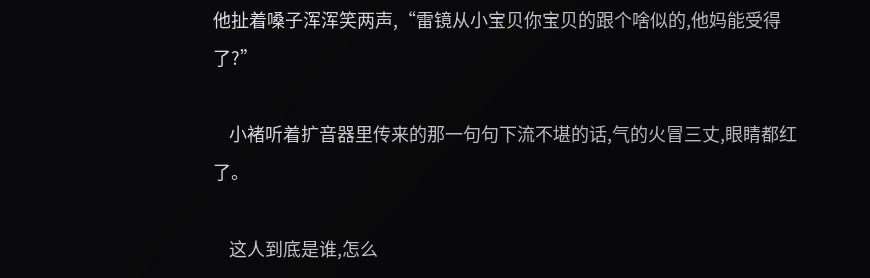他扯着嗓子浑浑笑两声,“雷镜从小宝贝你宝贝的跟个啥似的,他妈能受得了?”

    小褚听着扩音器里传来的那一句句下流不堪的话,气的火冒三丈,眼睛都红了。

    这人到底是谁,怎么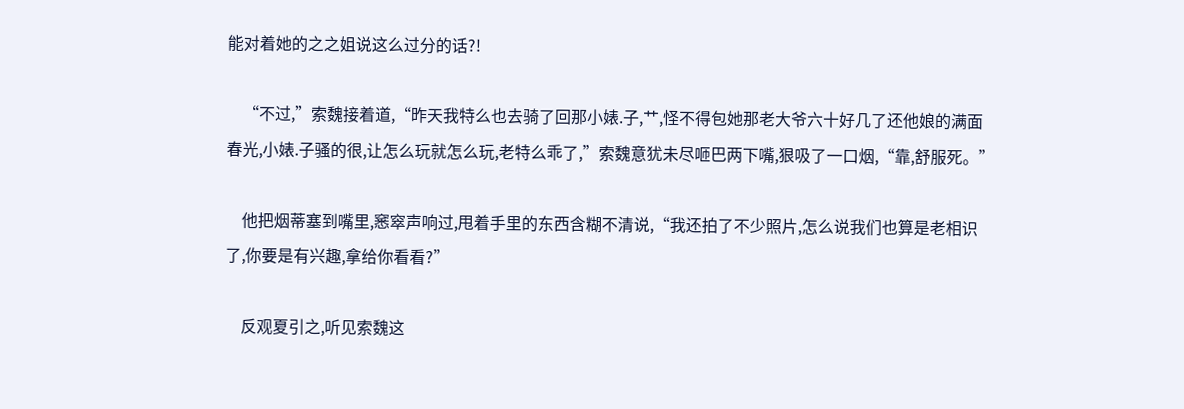能对着她的之之姐说这么过分的话?!

    “不过,”索魏接着道,“昨天我特么也去骑了回那小婊.子,艹,怪不得包她那老大爷六十好几了还他娘的满面春光,小婊.子骚的很,让怎么玩就怎么玩,老特么乖了,”索魏意犹未尽咂巴两下嘴,狠吸了一口烟,“靠,舒服死。”

    他把烟蒂塞到嘴里,窸窣声响过,甩着手里的东西含糊不清说,“我还拍了不少照片,怎么说我们也算是老相识了,你要是有兴趣,拿给你看看?”

    反观夏引之,听见索魏这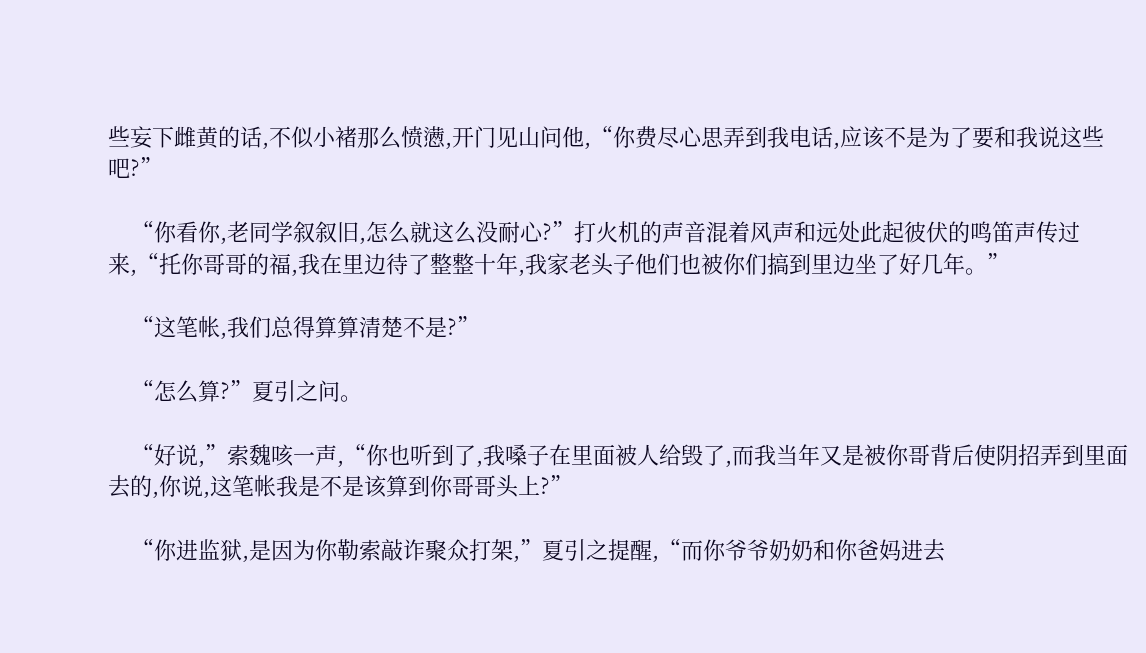些妄下雌黄的话,不似小褚那么愤懑,开门见山问他,“你费尽心思弄到我电话,应该不是为了要和我说这些吧?”

    “你看你,老同学叙叙旧,怎么就这么没耐心?”打火机的声音混着风声和远处此起彼伏的鸣笛声传过来,“托你哥哥的福,我在里边待了整整十年,我家老头子他们也被你们搞到里边坐了好几年。”

    “这笔帐,我们总得算算清楚不是?”

    “怎么算?”夏引之问。

    “好说,”索魏咳一声,“你也听到了,我嗓子在里面被人给毁了,而我当年又是被你哥背后使阴招弄到里面去的,你说,这笔帐我是不是该算到你哥哥头上?”

    “你进监狱,是因为你勒索敲诈聚众打架,”夏引之提醒,“而你爷爷奶奶和你爸妈进去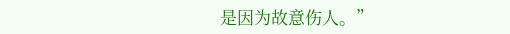是因为故意伤人。”